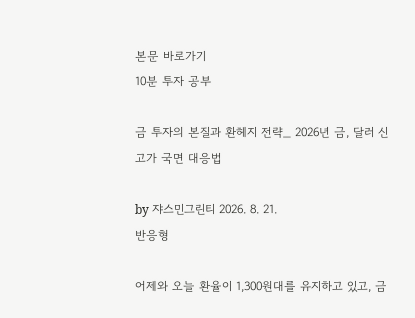본문 바로가기
10분 투자 공부

금 투자의 본질과 환헤지 전략_ 2026년 금, 달러 신고가 국면 대응법

by 쟈스민그린티 2026. 8. 21.
반응형

어제와 오늘 환율이 1,300원대를 유지하고 있고, 금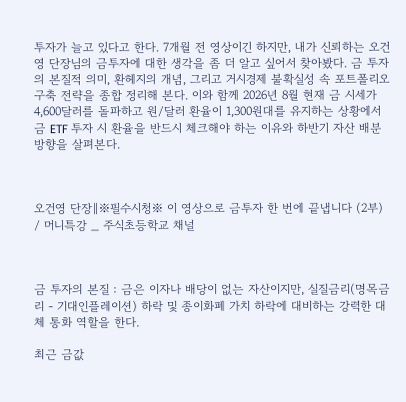투자가 늘고 있다고 한다. 7개월 전 영상이긴 하지만, 내가 신뢰하는 오건영 단장님의 금투자에 대한 생각을 좀 더 알고 싶어서 찾아봤다. 금 투자의 본질적 의미, 환헤지의 개념, 그리고 거시경제 불확실성 속 포트폴리오 구축 전략을 종합 정리해 본다. 이와 함께 2026년 8월 현재 금 시세가 4,600달러를 돌파하고 원/달러 환율이 1,300원대를 유지하는 상황에서 금 ETF 투자 시 환율을 반드시 체크해야 하는 이유와 하반기 자산 배분 방향을 살펴본다.



오건영 단장‖※필수시청※ 이 영상으로 금투자 한 번에 끝냅니다 (2부) / 머니특강 _ 주식초등학교 채널



금 투자의 본질 : 금은 이자나 배당이 없는 자산이지만, 실질금리(명목금리 - 기대인플레이션) 하락 및 종이화폐 가치 하락에 대비하는 강력한 대체 통화 역할을 한다.

최근 금값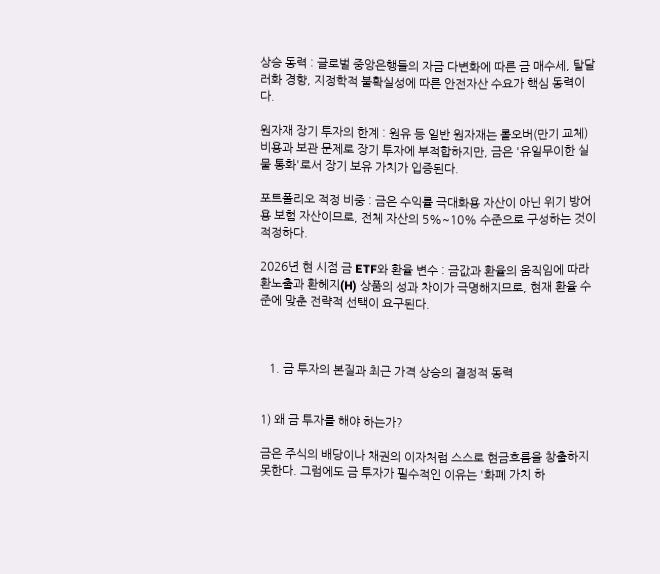상승 동력 : 글로벌 중앙은행들의 자금 다변화에 따른 금 매수세, 탈달러화 경향, 지정학적 불확실성에 따른 안전자산 수요가 핵심 동력이다.

원자재 장기 투자의 한계 : 원유 등 일반 원자재는 롤오버(만기 교체) 비용과 보관 문제로 장기 투자에 부적합하지만, 금은 '유일무이한 실물 통화'로서 장기 보유 가치가 입증된다.

포트폴리오 적정 비중 : 금은 수익률 극대화용 자산이 아닌 위기 방어용 보험 자산이므로, 전체 자산의 5%~10% 수준으로 구성하는 것이 적정하다.

2026년 현 시점 금 ETF와 환율 변수 : 금값과 환율의 움직임에 따라 환노출과 환헤지(H) 상품의 성과 차이가 극명해지므로, 현재 환율 수준에 맞춘 전략적 선택이 요구된다.



   1. 금 투자의 본질과 최근 가격 상승의 결정적 동력


1) 왜 금 투자를 해야 하는가?

금은 주식의 배당이나 채권의 이자처럼 스스로 현금흐름을 창출하지 못한다. 그럼에도 금 투자가 필수적인 이유는 '화폐 가치 하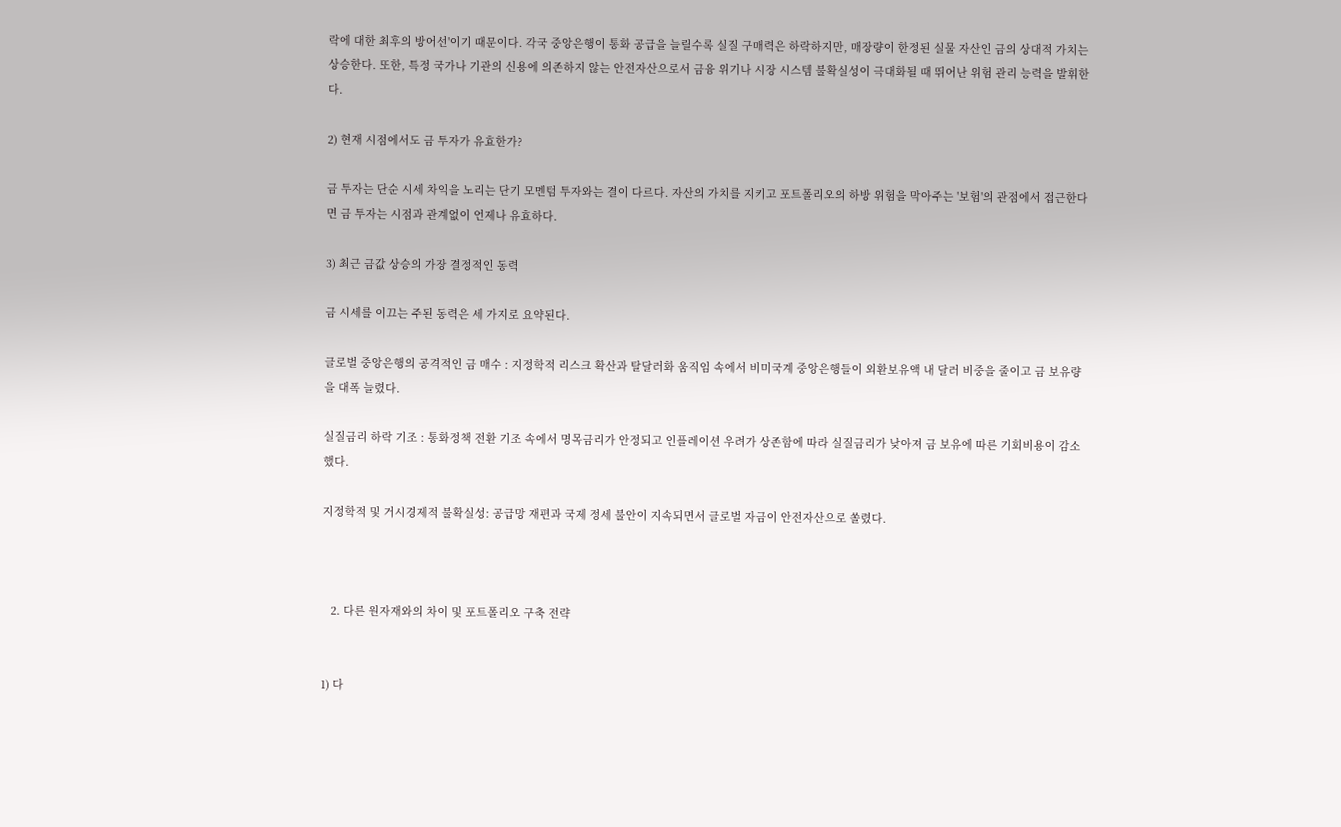락에 대한 최후의 방어선'이기 때문이다. 각국 중앙은행이 통화 공급을 늘릴수록 실질 구매력은 하락하지만, 매장량이 한정된 실물 자산인 금의 상대적 가치는 상승한다. 또한, 특정 국가나 기관의 신용에 의존하지 않는 안전자산으로서 금융 위기나 시장 시스템 불확실성이 극대화될 때 뛰어난 위험 관리 능력을 발휘한다.

2) 현재 시점에서도 금 투자가 유효한가?

금 투자는 단순 시세 차익을 노리는 단기 모멘텀 투자와는 결이 다르다. 자산의 가치를 지키고 포트폴리오의 하방 위험을 막아주는 '보험'의 관점에서 접근한다면 금 투자는 시점과 관계없이 언제나 유효하다.

3) 최근 금값 상승의 가장 결정적인 동력

금 시세를 이끄는 주된 동력은 세 가지로 요약된다.

글로벌 중앙은행의 공격적인 금 매수 : 지정학적 리스크 확산과 탈달러화 움직임 속에서 비미국계 중앙은행들이 외환보유액 내 달러 비중을 줄이고 금 보유량을 대폭 늘렸다.

실질금리 하락 기조 : 통화정책 전환 기조 속에서 명목금리가 안정되고 인플레이션 우려가 상존함에 따라 실질금리가 낮아져 금 보유에 따른 기회비용이 감소했다.

지정학적 및 거시경제적 불확실성: 공급망 재편과 국제 정세 불안이 지속되면서 글로벌 자금이 안전자산으로 쏠렸다.



   2. 다른 원자재와의 차이 및 포트폴리오 구축 전략


1) 다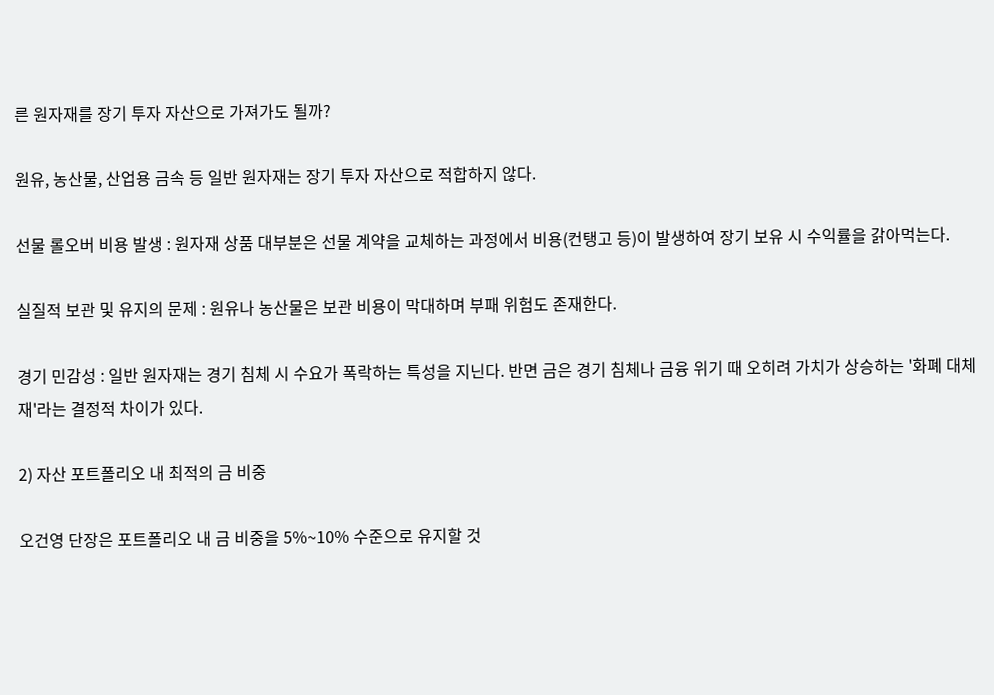른 원자재를 장기 투자 자산으로 가져가도 될까?

원유, 농산물, 산업용 금속 등 일반 원자재는 장기 투자 자산으로 적합하지 않다.

선물 롤오버 비용 발생 : 원자재 상품 대부분은 선물 계약을 교체하는 과정에서 비용(컨탱고 등)이 발생하여 장기 보유 시 수익률을 갉아먹는다.

실질적 보관 및 유지의 문제 : 원유나 농산물은 보관 비용이 막대하며 부패 위험도 존재한다.

경기 민감성 : 일반 원자재는 경기 침체 시 수요가 폭락하는 특성을 지닌다. 반면 금은 경기 침체나 금융 위기 때 오히려 가치가 상승하는 '화폐 대체재'라는 결정적 차이가 있다.

2) 자산 포트폴리오 내 최적의 금 비중

오건영 단장은 포트폴리오 내 금 비중을 5%~10% 수준으로 유지할 것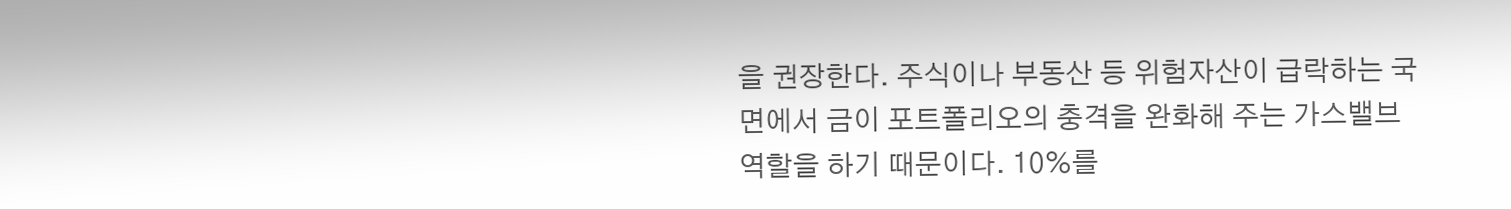을 권장한다. 주식이나 부동산 등 위험자산이 급락하는 국면에서 금이 포트폴리오의 충격을 완화해 주는 가스밸브 역할을 하기 때문이다. 10%를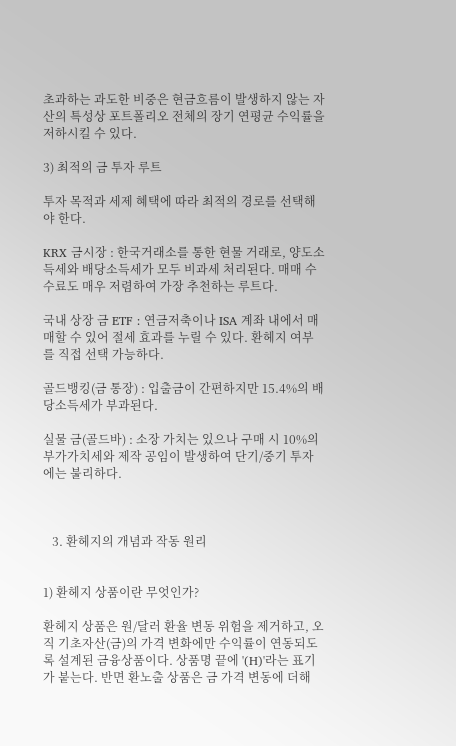초과하는 과도한 비중은 현금흐름이 발생하지 않는 자산의 특성상 포트폴리오 전체의 장기 연평균 수익률을 저하시킬 수 있다.

3) 최적의 금 투자 루트

투자 목적과 세제 혜택에 따라 최적의 경로를 선택해야 한다.

KRX 금시장 : 한국거래소를 통한 현물 거래로, 양도소득세와 배당소득세가 모두 비과세 처리된다. 매매 수수료도 매우 저렴하여 가장 추천하는 루트다.

국내 상장 금 ETF : 연금저축이나 ISA 계좌 내에서 매매할 수 있어 절세 효과를 누릴 수 있다. 환헤지 여부를 직접 선택 가능하다.

골드뱅킹(금 통장) : 입출금이 간편하지만 15.4%의 배당소득세가 부과된다.

실물 금(골드바) : 소장 가치는 있으나 구매 시 10%의 부가가치세와 제작 공임이 발생하여 단기/중기 투자에는 불리하다.



   3. 환헤지의 개념과 작동 원리


1) 환헤지 상품이란 무엇인가?

환헤지 상품은 원/달러 환율 변동 위험을 제거하고, 오직 기초자산(금)의 가격 변화에만 수익률이 연동되도록 설계된 금융상품이다. 상품명 끝에 '(H)'라는 표기가 붙는다. 반면 환노출 상품은 금 가격 변동에 더해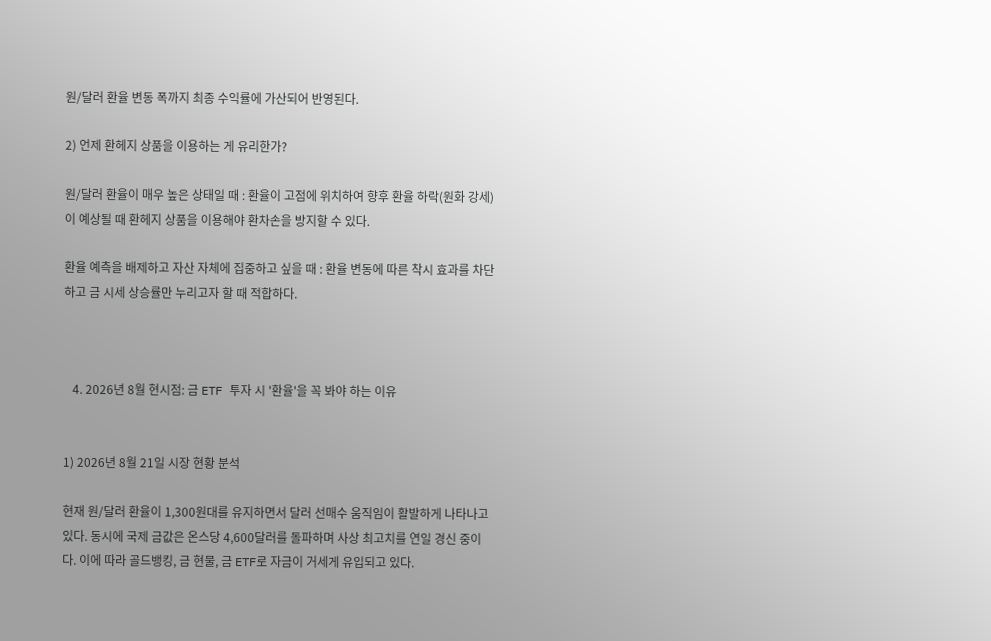원/달러 환율 변동 폭까지 최종 수익률에 가산되어 반영된다.

2) 언제 환헤지 상품을 이용하는 게 유리한가?

원/달러 환율이 매우 높은 상태일 때 : 환율이 고점에 위치하여 향후 환율 하락(원화 강세)이 예상될 때 환헤지 상품을 이용해야 환차손을 방지할 수 있다.

환율 예측을 배제하고 자산 자체에 집중하고 싶을 때 : 환율 변동에 따른 착시 효과를 차단하고 금 시세 상승률만 누리고자 할 때 적합하다.



   4. 2026년 8월 현시점: 금 ETF 투자 시 '환율'을 꼭 봐야 하는 이유


1) 2026년 8월 21일 시장 현황 분석

현재 원/달러 환율이 1,300원대를 유지하면서 달러 선매수 움직임이 활발하게 나타나고 있다. 동시에 국제 금값은 온스당 4,600달러를 돌파하며 사상 최고치를 연일 경신 중이다. 이에 따라 골드뱅킹, 금 현물, 금 ETF로 자금이 거세게 유입되고 있다.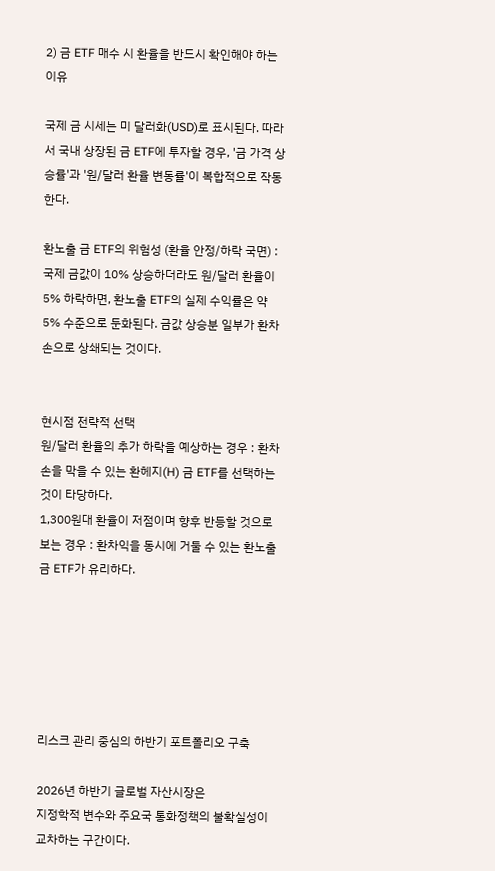2) 금 ETF 매수 시 환율을 반드시 확인해야 하는 이유

국제 금 시세는 미 달러화(USD)로 표시된다. 따라서 국내 상장된 금 ETF에 투자할 경우, '금 가격 상승률'과 '원/달러 환율 변동률'이 복합적으로 작동한다.

환노출 금 ETF의 위험성 (환율 안정/하락 국면) : 국제 금값이 10% 상승하더라도 원/달러 환율이 5% 하락하면, 환노출 ETF의 실제 수익률은 약 5% 수준으로 둔화된다. 금값 상승분 일부가 환차손으로 상쇄되는 것이다.


현시점 전략적 선택
원/달러 환율의 추가 하락을 예상하는 경우 : 환차손을 막을 수 있는 환헤지(H) 금 ETF를 선택하는 것이 타당하다.
1,300원대 환율이 저점이며 향후 반등할 것으로 보는 경우 : 환차익을 동시에 거둘 수 있는 환노출 금 ETF가 유리하다.






리스크 관리 중심의 하반기 포트폴리오 구축

2026년 하반기 글로벌 자산시장은
지정학적 변수와 주요국 통화정책의 불확실성이 교차하는 구간이다.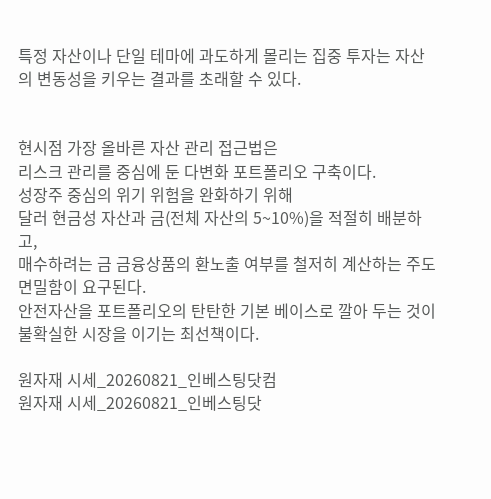특정 자산이나 단일 테마에 과도하게 몰리는 집중 투자는 자산의 변동성을 키우는 결과를 초래할 수 있다.


현시점 가장 올바른 자산 관리 접근법은
리스크 관리를 중심에 둔 다변화 포트폴리오 구축이다.
성장주 중심의 위기 위험을 완화하기 위해
달러 현금성 자산과 금(전체 자산의 5~10%)을 적절히 배분하고,
매수하려는 금 금융상품의 환노출 여부를 철저히 계산하는 주도면밀함이 요구된다.
안전자산을 포트폴리오의 탄탄한 기본 베이스로 깔아 두는 것이
불확실한 시장을 이기는 최선책이다.

원자재 시세_20260821_인베스팅닷컴
원자재 시세_20260821_인베스팅닷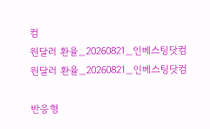컴
원달러 환율_20260821_인베스팅닷컴
원달러 환율_20260821_인베스팅닷컴

반응형